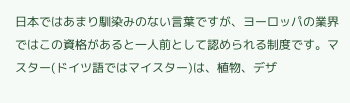日本ではあまり馴染みのない言葉ですが、ヨーロッパの業界ではこの資格があると一人前として認められる制度です。マスター(ドイツ語ではマイスター)は、植物、デザ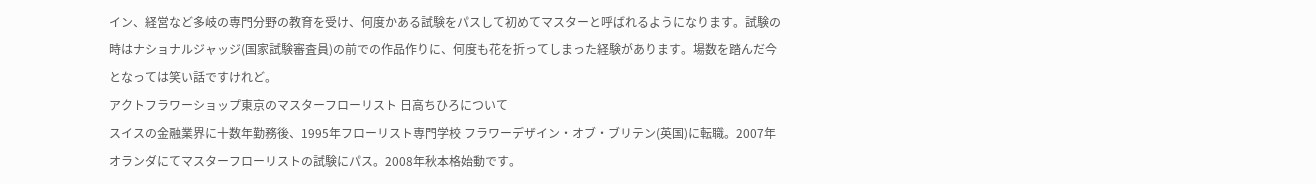イン、経営など多岐の専門分野の教育を受け、何度かある試験をパスして初めてマスターと呼ばれるようになります。試験の時はナショナルジャッジ(国家試験審査員)の前での作品作りに、何度も花を折ってしまった経験があります。場数を踏んだ今となっては笑い話ですけれど。
アクトフラワーショップ東京のマスターフローリスト 日高ちひろについて
スイスの金融業界に十数年勤務後、1995年フローリスト専門学校 フラワーデザイン・オブ・ブリテン(英国)に転職。2007年オランダにてマスターフローリストの試験にパス。2008年秋本格始動です。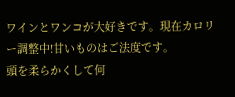ワインとワンコが大好きです。現在カロリー調整中!甘いものはご法度です。
頭を柔らかくして何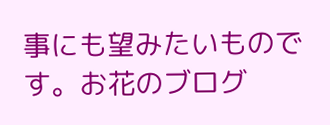事にも望みたいものです。お花のブログ